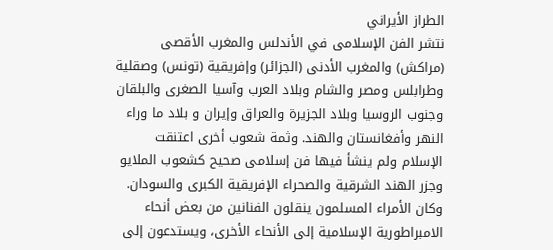الطراز الأيراني
نتشر الفن الإسلامى في الأندلس والمغرب الأقصى (مراكش) والمغرب الأدنى (الجزائر) وإفريقية (تونس) وصقلية وطرابلس ومصر والشام وبلاد العرب وآسيا الصغرى والبلقان وجنوب الروسيا وبلاد الجزيرة والعراق وإيران و بلاد ما وراء النهر وأفغانستان والهند. وثمة شعوب أخرى اعتنقت الإسلام ولم ينشأ فيها فن إسلامى صحيح كشعوب الملايو وجزر الهند الشرقية والصحراء الإفريقية الكبرى والسودان.
وكان الأمراء المسلمون ينقلون الفنانين من بعض أنحاء الامبراطورية الإسلامية إلى الأنحاء الأخرى، ويستدعون إلى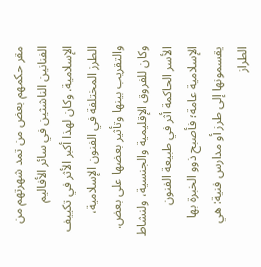مقر حكمهم بعض من تمد شهرتهم من الفنانين الناشثين في سائر الأفاليم الإسلامية. وكان لهذا أكبر الأثر في تكييف الطرز المختلفة في الفنون الإسلامية، والتقريب بينها وتأثير بعضها على بعض.
وكان للفروق الإقليمية والجنسية، ولنشاط الأسر الحاكمة أثر في طبيعة الفنون الإسلامية عامة؛ فأصبح ذوو الخبرة بها يقسمونها إلى طرز أو مدارس فنية: هي الطراز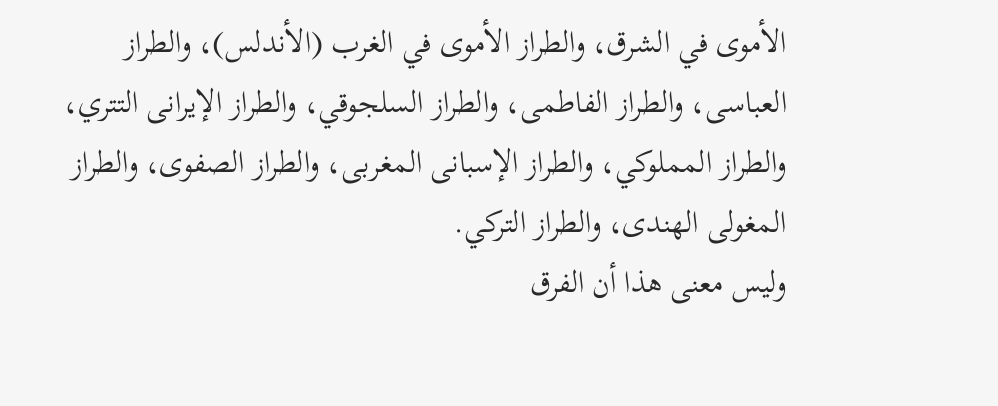الأموى في الشرق، والطراز الأموى في الغرب (الأندلس)، والطراز العباسى، والطراز الفاطمى، والطراز السلجوقي، والطراز الإيرانى التتري، والطراز المملوكي، والطراز الإسبانى المغربى، والطراز الصفوى، والطراز المغولى الهندى، والطراز التركي.
وليس معنى هذا أن الفرق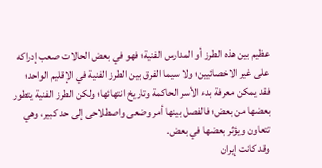عظيم بين هذه الطرز أو المدارس الفنية؛ فهو في بعض الحالات صعب إدراكه على غير الاخصائيين؛ ولا سيما الفرق بين الطرز الفنية في الإقليم الواحد؛ فقد يمكن معرفة بدء الأسر الحاكمة وتاريخ انتهائها؛ ولكن الطرز الفنية يتطور بعضها من بعض؛ فالفصل بينها أمر وضعى واصطلاحى إلى حد كبير، وهي تتعاون ويؤثر بعضها في بعض.
وقد كانت إيران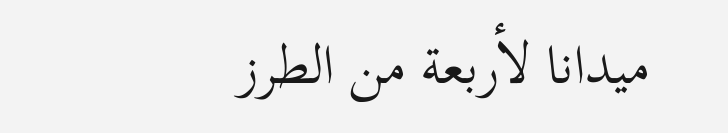ميدانا لأربعة من الطرز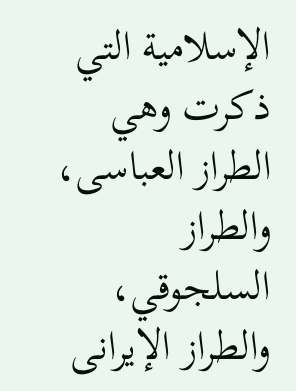الإسلامية التي ذكرت وهي الطراز العباسى، والطراز السلجوقي، والطراز الإيرانى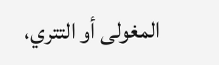المغولى أو التتري،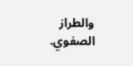والطراز الصفوي.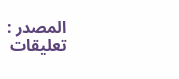المصدر :
تعليقات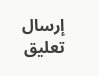إرسال تعليق